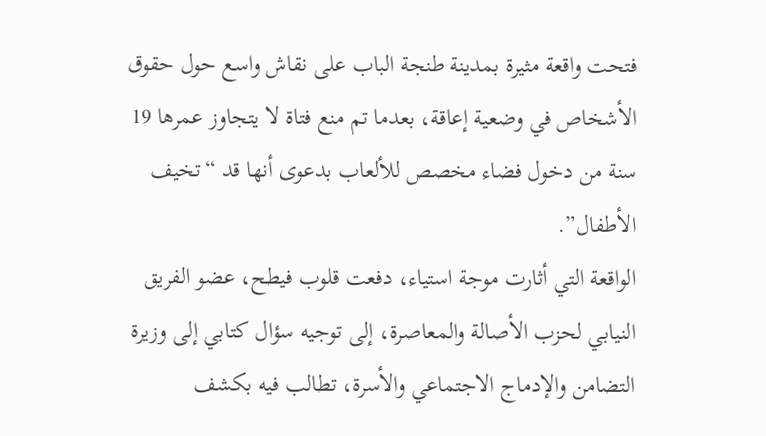فتحت واقعة مثيرة بمدينة طنجة الباب على نقاش واسع حول حقوق الأشخاص في وضعية إعاقة، بعدما تم منع فتاة لا يتجاوز عمرها 19 سنة من دخول فضاء مخصص للألعاب بدعوى أنها قد “تخيف الأطفال”.
الواقعة التي أثارت موجة استياء، دفعت قلوب فيطح، عضو الفريق النيابي لحزب الأصالة والمعاصرة، إلى توجيه سؤال كتابي إلى وزيرة التضامن والإدماج الاجتماعي والأسرة، تطالب فيه بكشف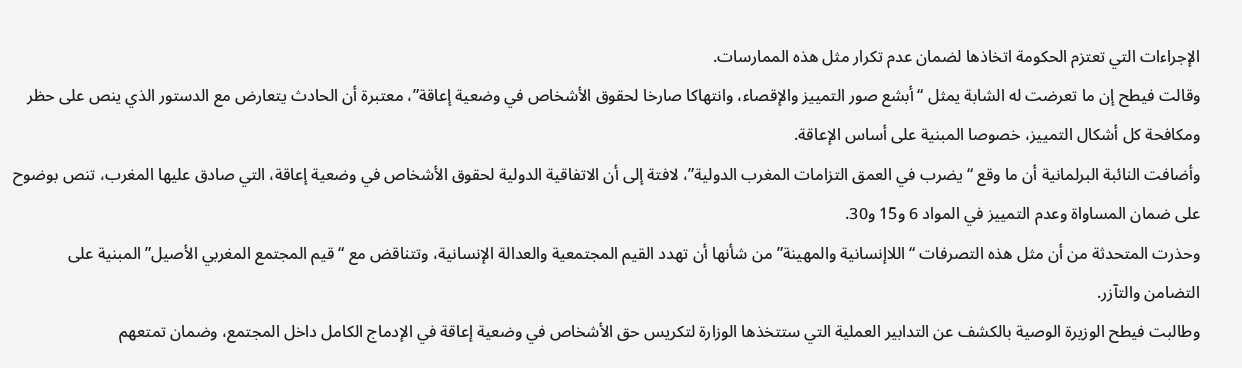الإجراءات التي تعتزم الحكومة اتخاذها لضمان عدم تكرار مثل هذه الممارسات.
وقالت فيطح إن ما تعرضت له الشابة يمثل “أبشع صور التمييز والإقصاء، وانتهاكا صارخا لحقوق الأشخاص في وضعية إعاقة”، معتبرة أن الحادث يتعارض مع الدستور الذي ينص على حظر ومكافحة كل أشكال التمييز، خصوصا المبنية على أساس الإعاقة.
وأضافت النائبة البرلمانية أن ما وقع “يضرب في العمق التزامات المغرب الدولية”، لافتة إلى أن الاتفاقية الدولية لحقوق الأشخاص في وضعية إعاقة، التي صادق عليها المغرب، تنص بوضوح على ضمان المساواة وعدم التمييز في المواد 6 و15 و30.
وحذرت المتحدثة من أن مثل هذه التصرفات “اللاإنسانية والمهينة” من شأنها أن تهدد القيم المجتمعية والعدالة الإنسانية، وتتناقض مع “قيم المجتمع المغربي الأصيل” المبنية على التضامن والتآزر.
وطالبت فيطح الوزيرة الوصية بالكشف عن التدابير العملية التي ستتخذها الوزارة لتكريس حق الأشخاص في وضعية إعاقة في الإدماج الكامل داخل المجتمع، وضمان تمتعهم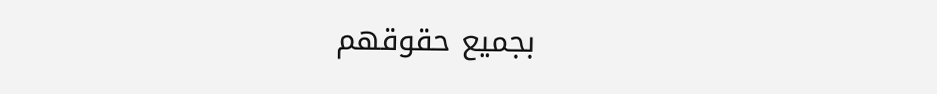بجميع حقوقهم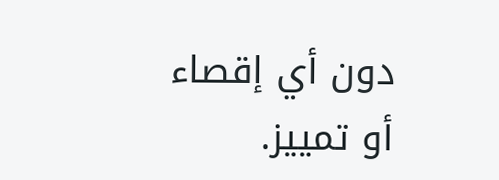دون أي إقصاء أو تمييز.